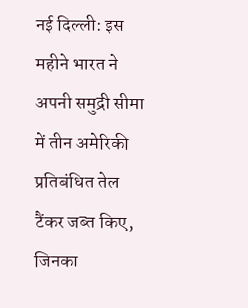नई दिल्ली: इस महीने भारत ने अपनी समुद्री सीमा में तीन अमेरिकी प्रतिबंधित तेल टैंकर जब्त किए, जिनका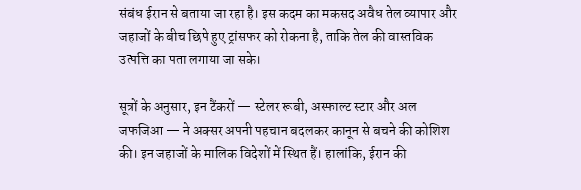संबंध ईरान से बताया जा रहा है। इस कदम का मकसद अवैध तेल व्यापार और जहाजों के बीच छिपे हुए ट्रांसफर को रोकना है, ताकि तेल की वास्तविक उत्पत्ति का पता लगाया जा सके।

सूत्रों के अनुसार, इन टैंकरों — स्टेलर रूबी, अस्फाल्ट स्टार और अल जफजिआ — ने अक्सर अपनी पहचान बदलकर कानून से बचने की कोशिश की। इन जहाजों के मालिक विदेशों में स्थित हैं। हालांकि, ईरान की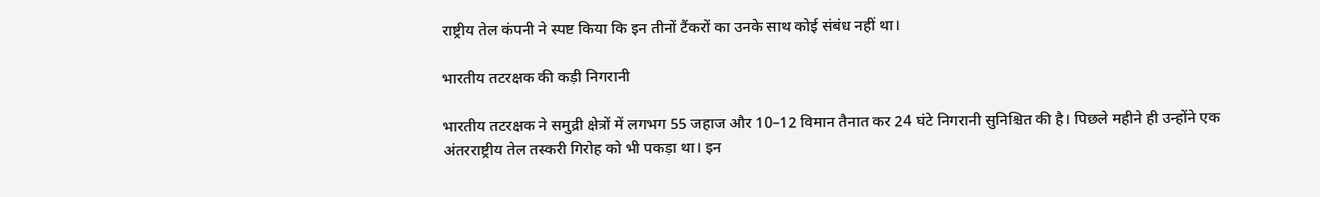राष्ट्रीय तेल कंपनी ने स्पष्ट किया कि इन तीनों टैंकरों का उनके साथ कोई संबंध नहीं था।

भारतीय तटरक्षक की कड़ी निगरानी

भारतीय तटरक्षक ने समुद्री क्षेत्रों में लगभग 55 जहाज और 10–12 विमान तैनात कर 24 घंटे निगरानी सुनिश्चित की है। पिछले महीने ही उन्होंने एक अंतरराष्ट्रीय तेल तस्करी गिरोह को भी पकड़ा था। इन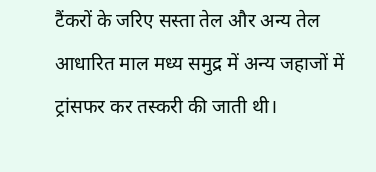टैंकरों के जरिए सस्ता तेल और अन्य तेल आधारित माल मध्य समुद्र में अन्य जहाजों में ट्रांसफर कर तस्करी की जाती थी।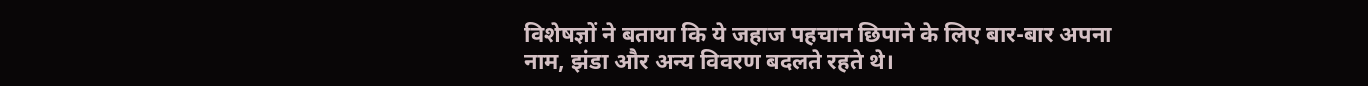विशेषज्ञों ने बताया कि ये जहाज पहचान छिपाने के लिए बार-बार अपना नाम, झंडा और अन्य विवरण बदलते रहते थे।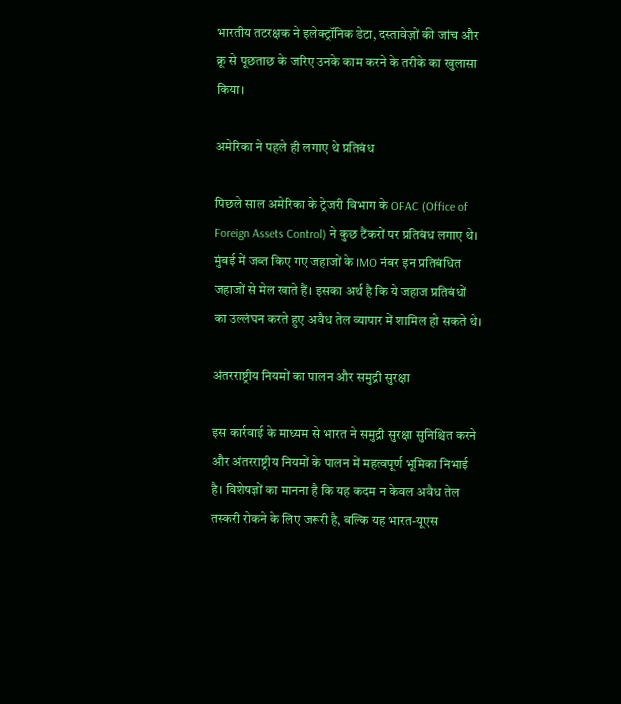भारतीय तटरक्षक ने इलेक्ट्रॉनिक डेटा, दस्तावेज़ों की जांच और क्रू से पूछताछ के जरिए उनके काम करने के तरीके का खुलासा किया।

अमेरिका ने पहले ही लगाए थे प्रतिबंध

पिछले साल अमेरिका के ट्रेजरी विभाग के OFAC (Office of Foreign Assets Control) ने कुछ टैंकरों पर प्रतिबंध लगाए थे। मुंबई में जब्त किए गए जहाजों के IMO नंबर इन प्रतिबंधित जहाजों से मेल खाते हैं। इसका अर्थ है कि ये जहाज प्रतिबंधों का उल्लंघन करते हुए अवैध तेल व्यापार में शामिल हो सकते थे।

अंतरराष्ट्रीय नियमों का पालन और समुद्री सुरक्षा

इस कार्रवाई के माध्यम से भारत ने समुद्री सुरक्षा सुनिश्चित करने और अंतरराष्ट्रीय नियमों के पालन में महत्वपूर्ण भूमिका निभाई है। विशेषज्ञों का मानना है कि यह कदम न केवल अवैध तेल तस्करी रोकने के लिए जरूरी है, बल्कि यह भारत-यूएस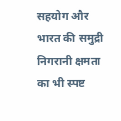सहयोग और भारत की समुद्री निगरानी क्षमता का भी स्पष्ट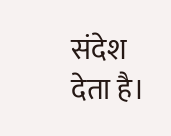संदेश देता है।